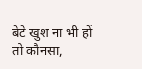बेटे खुश ना भी हों तो कौनसा,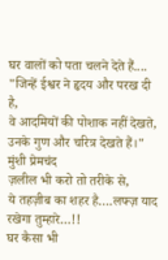घर वालों को पता चलने देते हैं....
"जिन्हें ईश्वर ने हृदय और परख दी है,
वे आदमियों की पोशाक नहीं देखते,
उनके गुण और चरित्र देखते हैं।"
मुंशी प्रेमचंद
ज़लील भी करो तो तरीके से,
ये तहज़ीब का शहर है….लफ्ज़ याद रखेगा तुम्हारे…!!
घर कैसा भी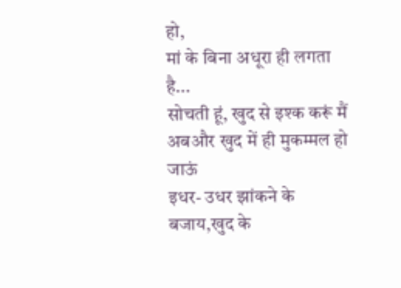हो,
मां के बिना अधूरा ही लगता है...
सोचती हूं, खुद से इश्क करूं मैं अबऔर खुद में ही मुकम्मल हो जाऊं
इधर- उधर झांकने के बजाय,खुद के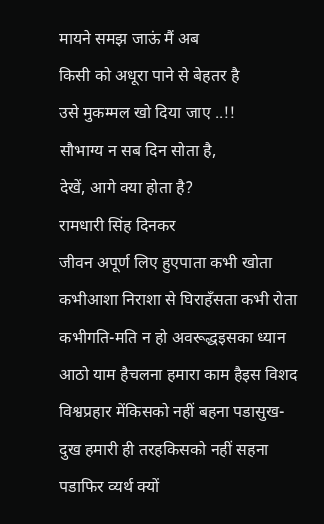मायने समझ जाऊं मैं अब
किसी को अधूरा पाने से बेहतर है
उसे मुकम्मल खो दिया जाए ..!!
सौभाग्य न सब दिन सोता है,
देखें, आगे क्या होता है?
रामधारी सिंह दिनकर
जीवन अपूर्ण लिए हुएपाता कभी खोता कभीआशा निराशा से घिराहँसता कभी रोता कभीगति-मति न हो अवरूद्धइसका ध्यान आठो याम हैचलना हमारा काम हैइस विशद विश्वप्रहार मेंकिसको नहीं बहना पडासुख-दुख हमारी ही तरहकिसको नहीं सहना पडाफिर व्यर्थ क्यों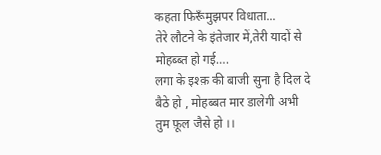कहता फिरूँमुझपर विधाता...
तेरे लौटने के इंतेजार में,तेरी यादों से मोहब्ब्त हो गई….
लगा के इश्क़ की बाजी सुना है दिल दे बैठे हो , मोहब्बत मार डालेगी अभी तुम फ़ूल जैसे हो ।।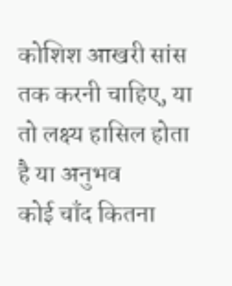कोशिश आखरी सांस तक करनी चाहिए, या तो लक्ष्य हासिल होता है या अनुभव
कोई चाँद कितना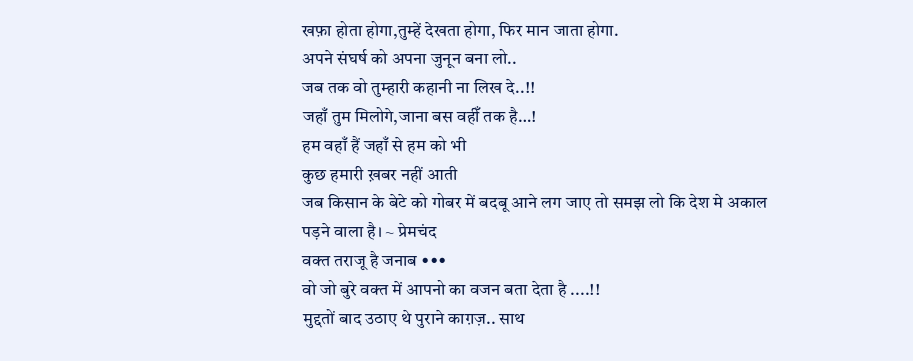खफ़ा होता होगा,तुम्हें देखता होगा, फिर मान जाता होगा.
अपने संघर्ष को अपना जुनून बना लो..
जब तक वो तुम्हारी कहानी ना लिख दे..!!
जहाँ तुम मिलोगे,जाना बस वहीँ तक है…!
हम वहाँ हैं जहाँ से हम को भी
कुछ हमारी ख़बर नहीं आती
जब किसान के बेटे को गोबर में बदबू आने लग जाए तो समझ लो कि देश मे अकाल पड़ने वाला है। ~ प्रेमचंद
वक्त तराजू है जनाब •••
वो जो बुरे वक्त में आपनो का वजन बता देता है ....!!
मुद्दतों बाद उठाए थे पुराने काग़ज़.. साथ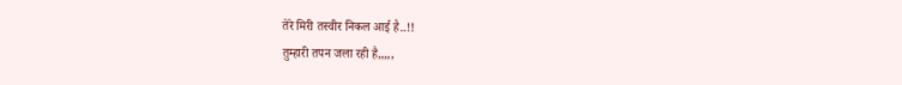तेरे मिरी तस्वीर निकल आई है..!!
तुम्हारी तपन जला रही है,,,,,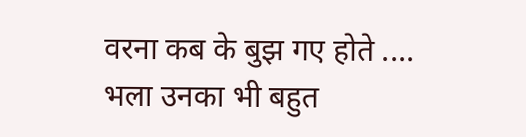वरना कब के बुझ गए होते ....
भला उनका भी बहुत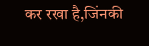कर रखा है,जिंनकी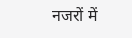नजरों में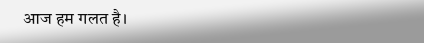आज हम गलत है।